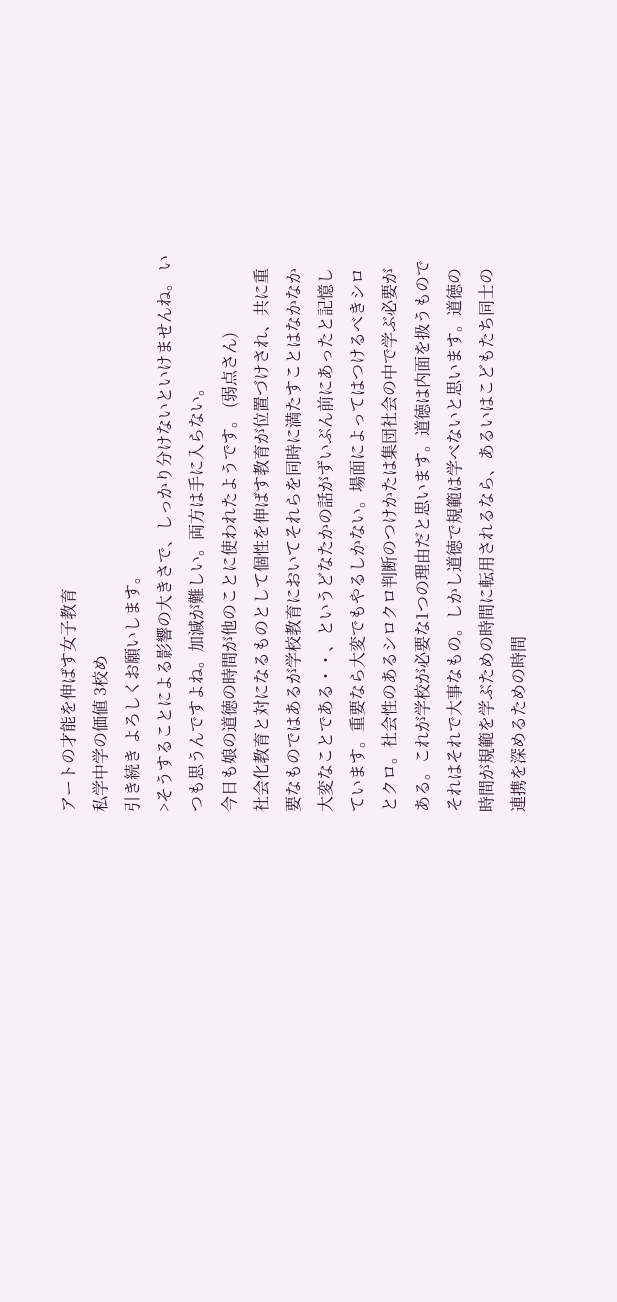アートの才能を伸ばす女子教育
私学中学の価値 3校め
引き続き よろしくお願いします。
>そうすることによる影響の大きさで、しっかり分けないといけませんね。 いつも思うんですよね。加減が難しい。両方は手に入らない。
今日も娘の道徳の時間が他のことに使われたようです。 (弱点さん)
社会化教育と対になるものとして個性を伸ばす教育が位置づけされ、共に重要なものではあるが学校教育においてそれらを同時に満たすことはなかなか大変なことである・・、というどなたかの話がずいぶん前にあったと記憶しています。重要なら大変でもやるしかない。場面によってはつけるべきシロとクロ。社会性のあるシロクロ判断のつけかたは集団社会の中で学ぶ必要がある。これが学校が必要な1つの理由だと思います。道徳は内面を扱うものでそれはそれで大事なもの。しかし道徳で規範は学べないと思います。道徳の時間が規範を学ぶための時間に転用されるなら、あるいはこどもたち同士の連携を深めるための時間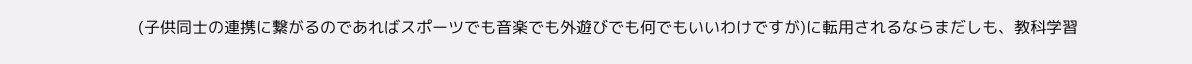(子供同士の連携に繋がるのであればスポーツでも音楽でも外遊びでも何でもいいわけですが)に転用されるならまだしも、教科学習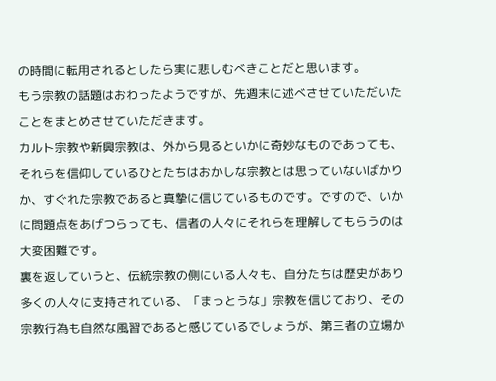の時間に転用されるとしたら実に悲しむべきことだと思います。
もう宗教の話題はおわったようですが、先週末に述べさせていただいたことをまとめさせていただきます。
カルト宗教や新興宗教は、外から見るといかに奇妙なものであっても、それらを信仰しているひとたちはおかしな宗教とは思っていないばかりか、すぐれた宗教であると真摯に信じているものです。ですので、いかに問題点をあげつらっても、信者の人々にそれらを理解してもらうのは大変困難です。
裏を返していうと、伝統宗教の側にいる人々も、自分たちは歴史があり多くの人々に支持されている、「まっとうな」宗教を信じており、その宗教行為も自然な風習であると感じているでしょうが、第三者の立場か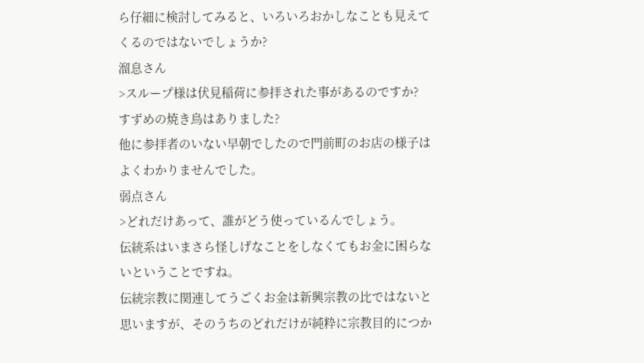ら仔細に検討してみると、いろいろおかしなことも見えてくるのではないでしょうか?
溜息さん
>スループ様は伏見稲荷に参拝された事があるのですか?
すずめの焼き鳥はありました?
他に参拝者のいない早朝でしたので門前町のお店の様子はよくわかりませんでした。
弱点さん
>どれだけあって、誰がどう使っているんでしょう。
伝統系はいまさら怪しげなことをしなくてもお金に困らないということですね。
伝統宗教に関連してうごくお金は新興宗教の比ではないと思いますが、そのうちのどれだけが純粋に宗教目的につか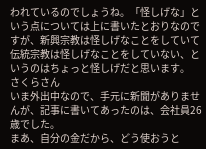われているのでしょうね。「怪しげな」という点については上に書いたとおりなのですが、新興宗教は怪しげなことをしていて伝統宗教は怪しげなことをしていない、というのはちょっと怪しげだと思います。
さくらさん
いま外出中なので、手元に新聞がありませんが、記事に書いてあったのは、会社員26歳でした。
まあ、自分の金だから、どう使おうと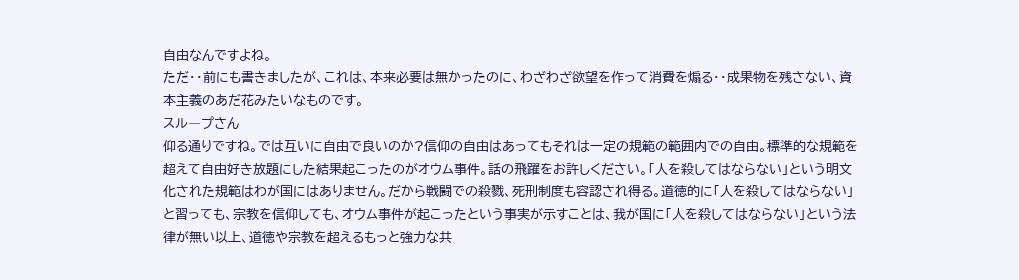自由なんですよね。
ただ・・前にも書きましたが、これは、本来必要は無かったのに、わざわざ欲望を作って消費を煽る・・成果物を残さない、資本主義のあだ花みたいなものです。
スル―プさん
仰る通りですね。では互いに自由で良いのか?信仰の自由はあってもそれは一定の規範の範囲内での自由。標準的な規範を超えて自由好き放題にした結果起こったのがオウム事件。話の飛躍をお許しください。「人を殺してはならない」という明文化された規範はわが国にはありません。だから戦闘での殺戮、死刑制度も容認され得る。道徳的に「人を殺してはならない」と習っても、宗教を信仰しても、オウム事件が起こったという事実が示すことは、我が国に「人を殺してはならない」という法律が無い以上、道徳や宗教を超えるもっと強力な共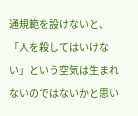通規範を設けないと、「人を殺してはいけない」という空気は生まれないのではないかと思い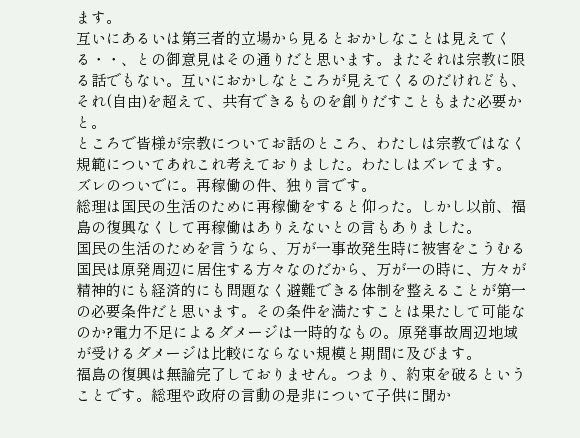ます。
互いにあるいは第三者的立場から見るとおかしなことは見えてくる・・、との御意見はその通りだと思います。またそれは宗教に限る話でもない。互いにおかしなところが見えてくるのだけれども、それ(自由)を超えて、共有できるものを創りだすこともまた必要かと。
ところで皆様が宗教についてお話のところ、わたしは宗教ではなく規範についてあれこれ考えておりました。わたしはズレてます。
ズレのついでに。再稼働の件、独り言です。
総理は国民の生活のために再稼働をすると仰った。しかし以前、福島の復興なくして再稼働はありえないとの言もありました。
国民の生活のためを言うなら、万が一事故発生時に被害をこうむる国民は原発周辺に居住する方々なのだから、万が一の時に、方々が精神的にも経済的にも問題なく避難できる体制を整えることが第一の必要条件だと思います。その条件を満たすことは果たして可能なのか?電力不足によるダメージは一時的なもの。原発事故周辺地域が受けるダメージは比較にならない規模と期間に及びます。
福島の復興は無論完了しておりません。つまり、約束を破るということです。総理や政府の言動の是非について子供に聞か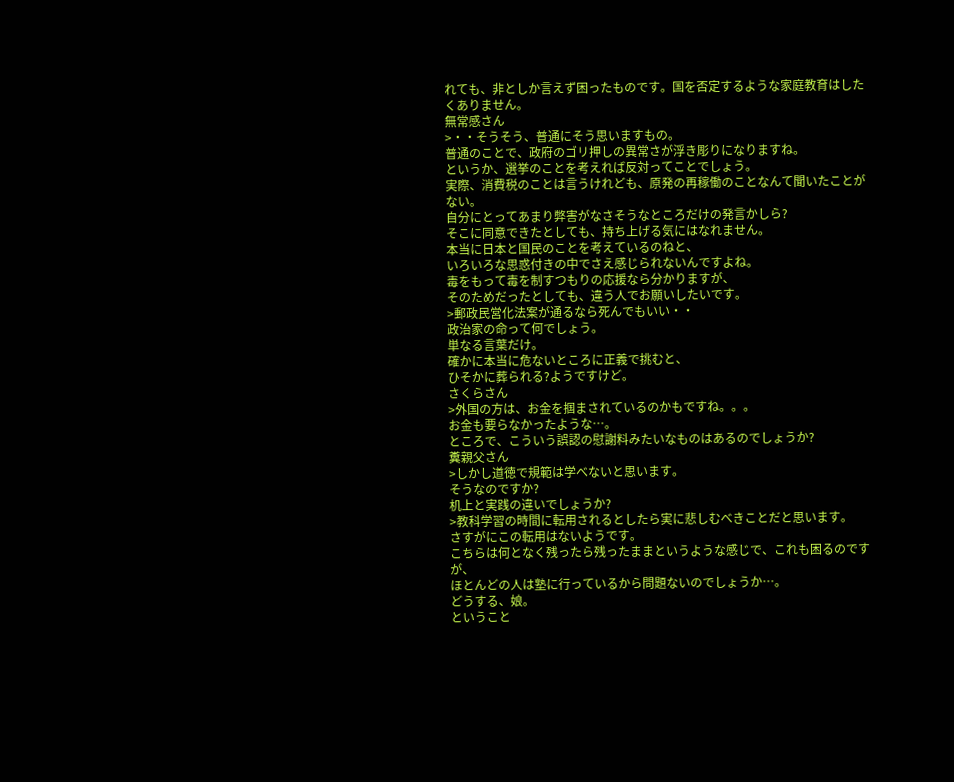れても、非としか言えず困ったものです。国を否定するような家庭教育はしたくありません。
無常感さん
>・・そうそう、普通にそう思いますもの。
普通のことで、政府のゴリ押しの異常さが浮き彫りになりますね。
というか、選挙のことを考えれば反対ってことでしょう。
実際、消費税のことは言うけれども、原発の再稼働のことなんて聞いたことがない。
自分にとってあまり弊害がなさそうなところだけの発言かしら?
そこに同意できたとしても、持ち上げる気にはなれません。
本当に日本と国民のことを考えているのねと、
いろいろな思惑付きの中でさえ感じられないんですよね。
毒をもって毒を制すつもりの応援なら分かりますが、
そのためだったとしても、違う人でお願いしたいです。
>郵政民営化法案が通るなら死んでもいい・・
政治家の命って何でしょう。
単なる言葉だけ。
確かに本当に危ないところに正義で挑むと、
ひそかに葬られる?ようですけど。
さくらさん
>外国の方は、お金を掴まされているのかもですね。。。
お金も要らなかったような…。
ところで、こういう誤認の慰謝料みたいなものはあるのでしょうか?
糞親父さん
>しかし道徳で規範は学べないと思います。
そうなのですか?
机上と実践の違いでしょうか?
>教科学習の時間に転用されるとしたら実に悲しむべきことだと思います。
さすがにこの転用はないようです。
こちらは何となく残ったら残ったままというような感じで、これも困るのですが、
ほとんどの人は塾に行っているから問題ないのでしょうか…。
どうする、娘。
ということ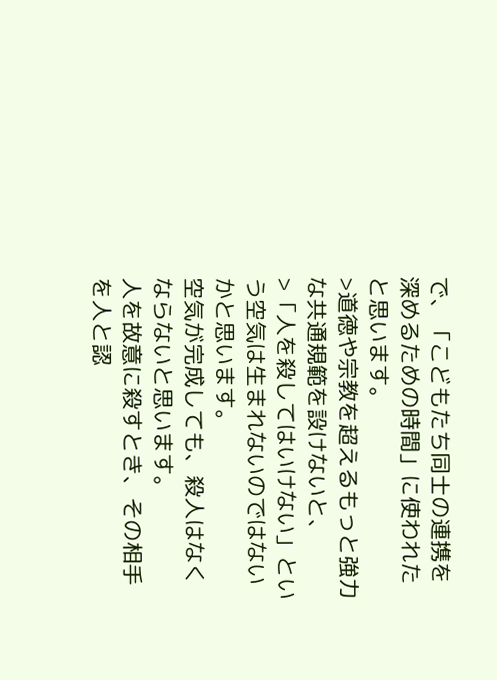で、「こどもたち同士の連携を深めるための時間」に使われたと思います。
>道徳や宗教を超えるもっと強力な共通規範を設けないと、
>「人を殺してはいけない」という空気は生まれないのではないかと思います。
空気が完成しても、殺人はなくならないと思います。
人を故意に殺すとき、その相手を人と認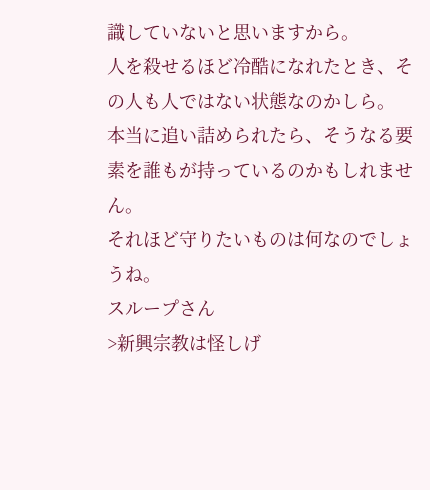識していないと思いますから。
人を殺せるほど冷酷になれたとき、その人も人ではない状態なのかしら。
本当に追い詰められたら、そうなる要素を誰もが持っているのかもしれません。
それほど守りたいものは何なのでしょうね。
スループさん
>新興宗教は怪しげ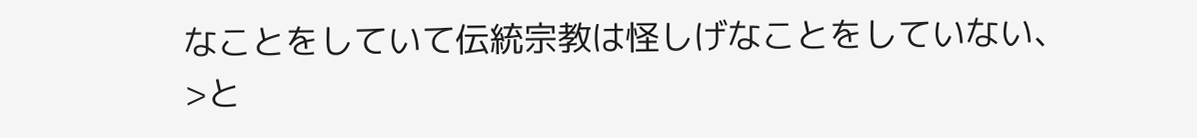なことをしていて伝統宗教は怪しげなことをしていない、
>と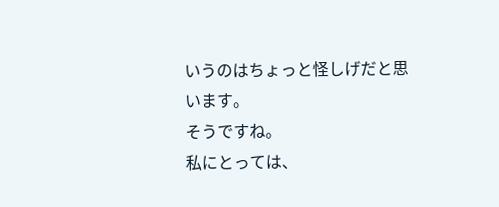いうのはちょっと怪しげだと思います。
そうですね。
私にとっては、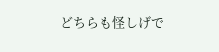どちらも怪しげで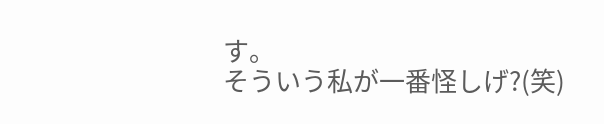す。
そういう私が一番怪しげ?(笑)